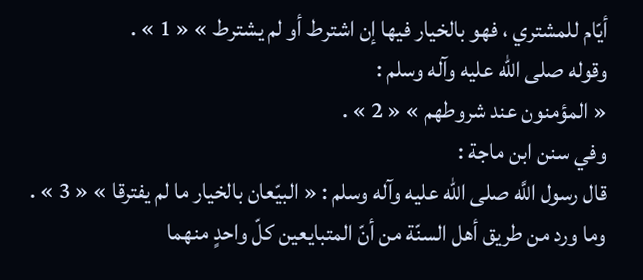أيّام للمشتري ، فهو بالخيار فيها إن اشترط أو لم يشترط » « 1 » .
وقوله صلى الله عليه وآله وسلم :
« المؤمنون عند شروطهم » « 2 » .
وفي سنن ابن ماجة :
قال رسول اللَّه صلى الله عليه وآله وسلم : « البيّعان بالخيار ما لم يفترقا » « 3 » .
وما ورد من طريق أهل السنّة من أنّ المتبايعين كلّ واحدٍ منهما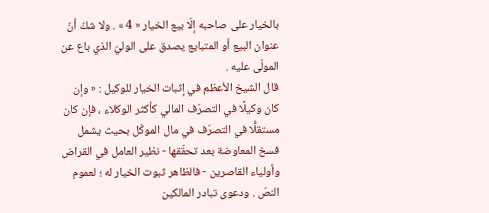بالخيار على صاحبه إلّا بيع الخيار « 4 » . ولا شكّ أنّ عنوان البيع أو المتبايع يصدق على الوليّ الذي باع عن المولّى عليه .
قال الشيخ الأعظم في إثبات الخيار للوكيل : « وإن كان وكيلًا في التصرّف المالي كأكثر الوكلاء ، فإن كان مستقلًّا في التصرّف في مال الموكّل بحيث يشمل فسخ المعاوضة بعد تحقّقها - نظير العامل في القراض وأولياء القاصرين - فالظاهر ثبوت الخيار له ؛ لعموم النصّ . ودعوى تبادر المالكين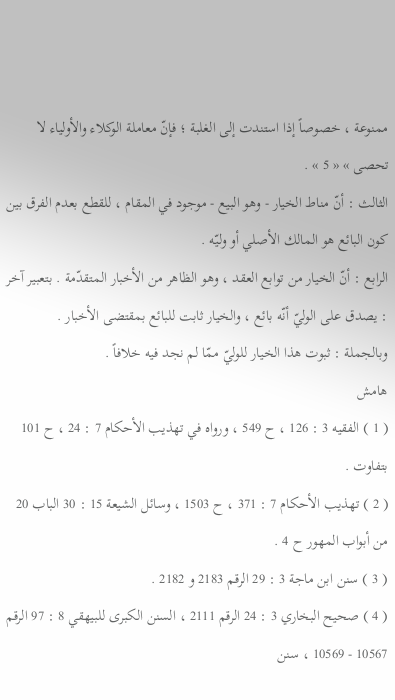ممنوعة ، خصوصاً إذا استندت إلى الغلبة ؛ فإنّ معاملة الوكلاء والأولياء لا تحصى » « 5 » .
الثالث : أنّ مناط الخيار - وهو البيع - موجود في المقام ، للقطع بعدم الفرق بين كون البائع هو المالك الأصلي أو وليّه .
الرابع : أنّ الخيار من توابع العقد ، وهو الظاهر من الأخبار المتقدّمة . بتعبير آخر : يصدق على الوليّ أنّه بائع ، والخيار ثابت للبائع بمقتضى الأخبار .
وبالجملة : ثبوت هذا الخيار للوليّ ممّا لم نجد فيه خلافاً .
هامش
( 1 ) الفقيه 3 : 126 ، ح 549 ، ورواه في تهذيب الأحكام 7 : 24 ، ح 101 بتفاوت .
( 2 ) تهذيب الأحكام 7 : 371 ، ح 1503 ، وسائل الشيعة 15 : 30 الباب 20 من أبواب المهور ح 4 .
( 3 ) سنن ابن ماجة 3 : 29 الرقم 2183 و 2182 .
( 4 ) صحيح البخاري 3 : 24 الرقم 2111 ، السنن الكبرى للبيهقي 8 : 97 الرقم 10567 - 10569 ، سنن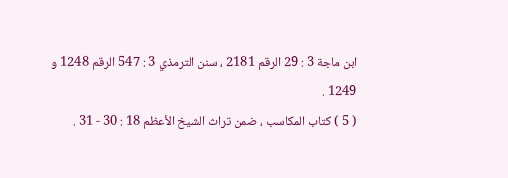ابن ماجة 3 : 29 الرقم 2181 ، سنن الترمذي 3 : 547 الرقم 1248 و 1249 .
( 5 ) كتاب المكاسب ، ضمن تراث الشيخ الأعظم 18 : 30 - 31 .